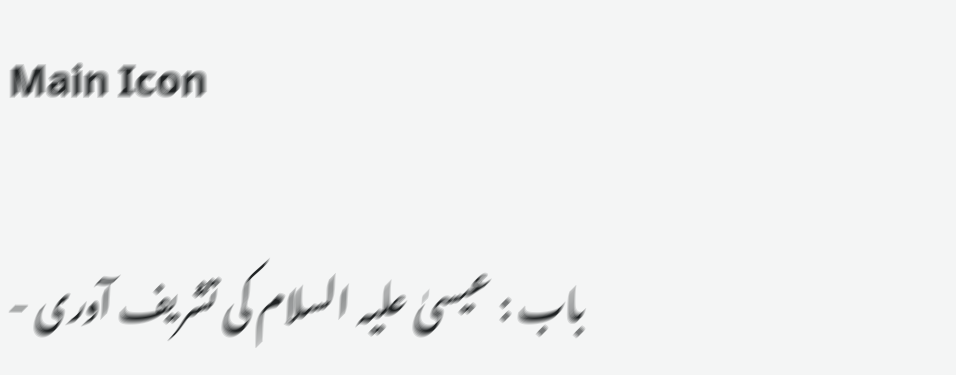Main Icon

باب : عیسیٰ علیہ السلام کی تشریف آوری -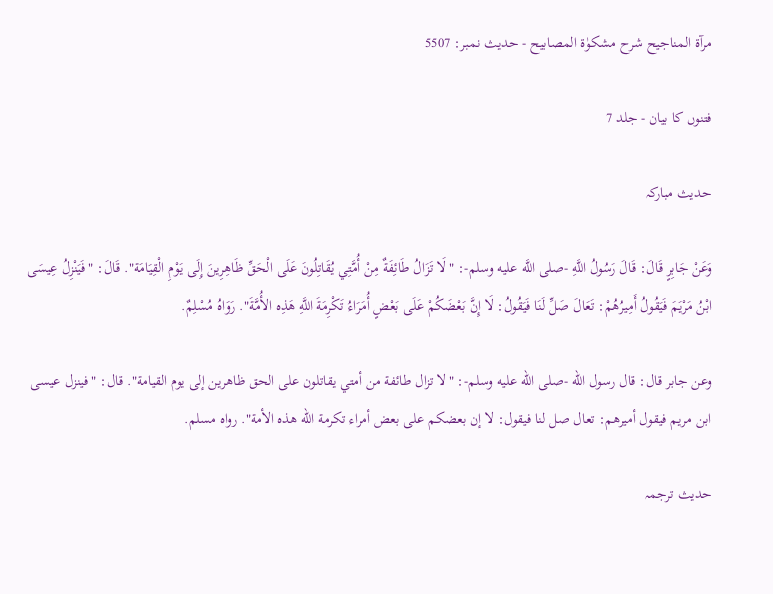مرآۃ المناجیح شرح مشکوٰۃ المصابیح - حدیث نمبر: 5507

فتنوں کا بیان - جلد 7

حدیث مبارکہ

وَعَنْ جَابِرٍ قَالَ: قَالَ رَسُولُ اللَّهِ -صلى اللَّه عليه وسلم-: "لَا تَزَالُ طَائِفَةٌ مِنْ أُمَّتِي يُقَاتِلُونَ عَلَى الْحَقِّ ظَاهِرِينَ إِلَى يَوْمِ الْقِيَامَة". قَالَ: "فَيَنْزِلُ عِيسَى ابْنُ مَرْيَمَ فَيَقُولُ أَمِيرُهُمْ: تَعَالَ صَلِّ لَنَا فَيَقُولُ: لَا إِنَّ بَعْضَكُمْ عَلَى بَعْضٍ أُمَرَاءُ تَكْرِمَةَ اللَّهِ هَذِه الأُمَّةَ". رَوَاهُ مُسْلِمٌ.

وعن جابر قال: قال رسول الله -صلى الله عليه وسلم-: "لا تزال طائفة من أمتي يقاتلون على الحق ظاهرين إلى يوم القيامة". قال: "فينزل عيسى ابن مريم فيقول أميرهم: تعال صل لنا فيقول: لا إن بعضكم على بعض أمراء تكرمة الله هذه الأمة". رواه مسلم.

حدیث ترجمہ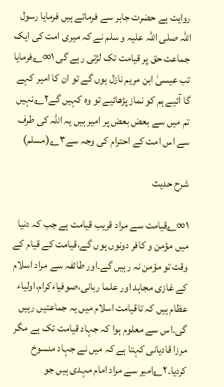روایت ہے حضرت جابر سے فرماتے ہیں فرمایا رسول اللہ صلی اللہ علیہ و سلم نے کہ میری امت کی ایک جماعت حق پر قیامت تک لڑتی رہے گی ۱∞؎فرمایا تب عیسیٰ ابن مریم نازل ہوں گے تو ان کا امیر کہے گا آئیے ہم کو نماز پڑھائیے تو وہ کہیں گے۲؎نہیں تم میں سے بعض بعض پر امیر ہیں یہ اللہ کی طرف سے اس امت کے احترام کی وجہ سے۳؎(مسلم)

شرح حدیث

۱∞؎قیامت سے مراد قریب قیامت ہے جب کہ دنیا میں مؤمن و کافر دونوں ہوں گے،قیامت کے قیام کے وقت تو مؤمن نہ رہیں گے۔اور طائفہ سے مراد اسلام کے غازی مجاہد اور علما ربانی،صوفیاءکرام،اولیاء عظام ہیں کہ تاقیامت اسلام میں یہ جماعتیں رہیں گی۔اس سے معلوم ہوا کہ جہاد قیامت تک ہے مگر مرزا قادیانی کہتا ہے کہ میں نے جہاد منسوخ کردیا۔۲؎امیر سے مراد امام مہدی ہیں جو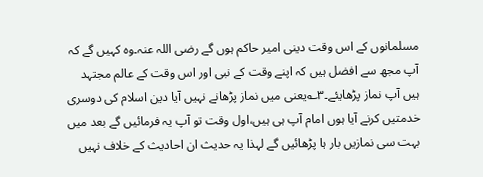مسلمانوں کے اس وقت دینی امیر حاکم ہوں گے رضی اللہ عنہ۔وہ کہیں گے کہ آپ مجھ سے افضل ہیں کہ اپنے وقت کے نبی اور اس وقت کے عالم مجتہد ہیں آپ نماز پڑھایئے۔۳؎یعنی میں نماز پڑھانے نہیں آیا دین اسلام کی دوسری خدمتیں کرنے آیا ہوں امام آپ ہی ہیں،اول وقت تو آپ یہ فرمائیں گے بعد میں بہت سی نمازیں بار ہا پڑھائیں گے لہذا یہ حدیث ان احادیث کے خلاف نہیں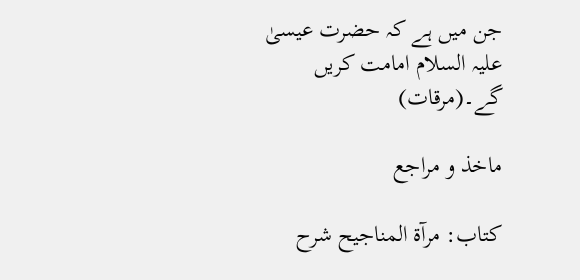جن میں ہے کہ حضرت عیسیٰ علیہ السلام امامت کریں گے۔(مرقات)

ماخذ و مراجع

کتاب: مرآۃ المناجیح شرح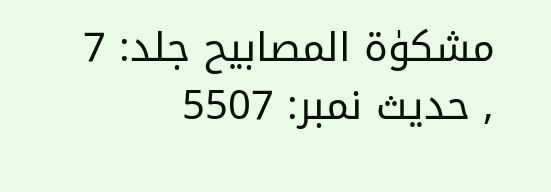مشکوٰۃ المصابیح جلد: 7 , حدیث نمبر: 5507